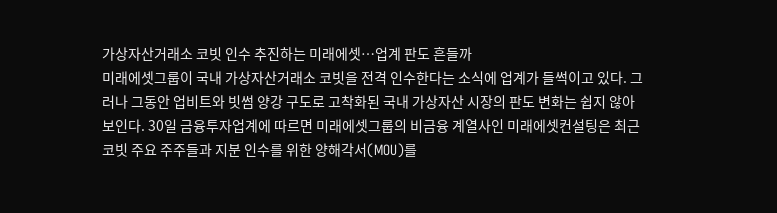가상자산거래소 코빗 인수 추진하는 미래에셋…업계 판도 흔들까
미래에셋그룹이 국내 가상자산거래소 코빗을 전격 인수한다는 소식에 업계가 들썩이고 있다. 그러나 그동안 업비트와 빗썸 양강 구도로 고착화된 국내 가상자산 시장의 판도 변화는 쉽지 않아 보인다. 30일 금융투자업계에 따르면 미래에셋그룹의 비금융 계열사인 미래에셋컨설팅은 최근 코빗 주요 주주들과 지분 인수를 위한 양해각서(MOU)를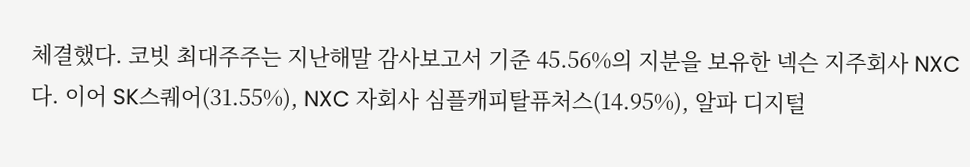체결했다. 코빗 최대주주는 지난해말 감사보고서 기준 45.56%의 지분을 보유한 넥슨 지주회사 NXC다. 이어 SK스퀘어(31.55%), NXC 자회사 심플캐피탈퓨처스(14.95%), 알파 디지털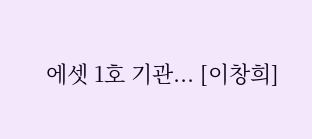에셋 1호 기관... [이창희]